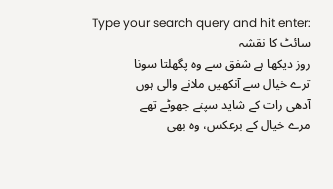Type your search query and hit enter:
سائٹ کا نقشہ
روز دیکھا ہے شفق سے وہ پگھلتا سونا
ترے خیال سے آنکھیں ملانے والی ہوں
آدھی رات کے شاید سپنے جھوٹے تھے
مرے خیال کے برعکس، وہ بھی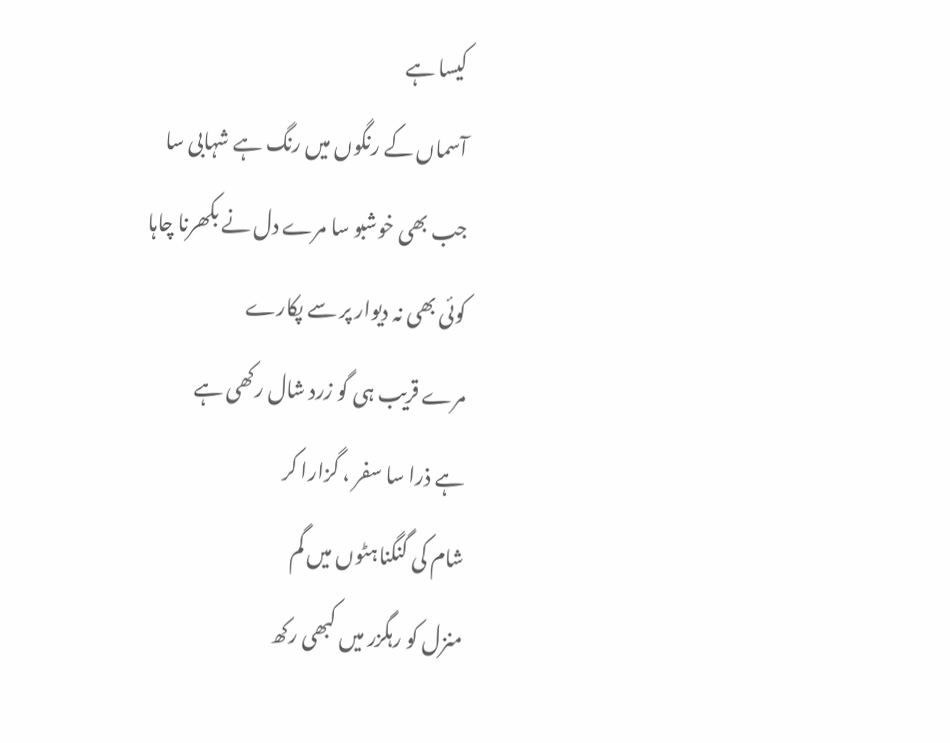کیسا ہے
آسماں کے رنگوں میں رنگ ہے شہابی سا
جب بھی خوشبو سا مرے دل نے بکھرنا چاہا
کوئی بھی نہ دیوار پر سے پکارے
مرے قریب ہی گو زرد شال رکھی ہے
ہے ذرا سا سفر ، گزارا کر
شام کی گنگناہٹوں میں گم
منزل کو رہگزر میں کبھی رکھ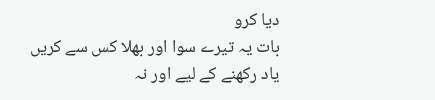دیا کرو
بات یہ تیرے سوا اور بھلا کس سے کریں
یاد رکھنے کے لیے اور نہ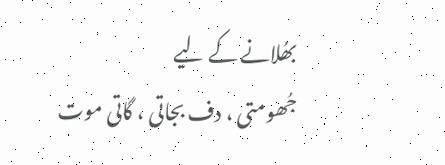بھُلانے کے لیے
جُھومتی ، دف بجاتی ، گاتی موت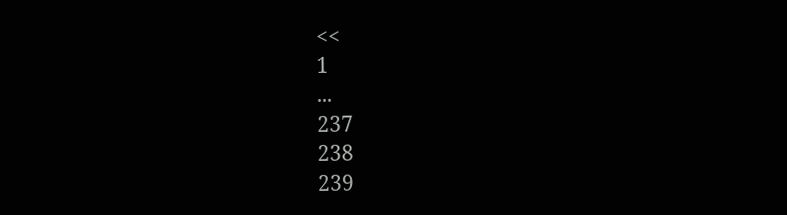<<
1
...
237
238
239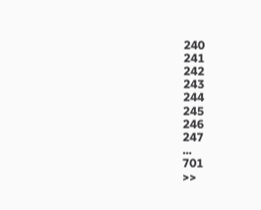240
241
242
243
244
245
246
247
...
701
>>